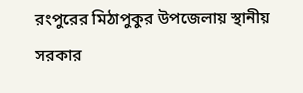রংপুরের মিঠাপুকুর উপজেলায় স্থানীয় সরকার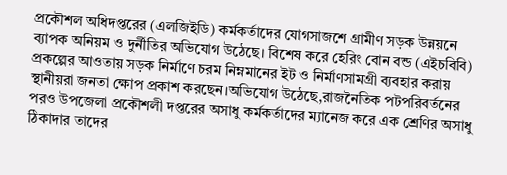প্রকৌশল অধিদপ্তরের (এলজিইডি) কর্মকর্তাদের যোগসাজশে গ্রামীণ সড়ক উন্নয়নে ব্যাপক অনিয়ম ও দুর্নীতির অভিযোগ উঠেছে। বিশেষ করে হেরিং বোন বন্ড (এইচবিবি) প্রকল্পের আওতায় সড়ক নির্মাণে চরম নিম্নমানের ইট ও নির্মাণসামগ্রী ব্যবহার করায় স্থানীয়রা জনতা ক্ষোপ প্রকাশ করছেন।অভিযোগ উঠেছে,রাজনৈতিক পটপরিবর্তনের পরও উপজেলা প্রকৌশলী দপ্তরের অসাধু কর্মকর্তাদের ম্যানেজ করে এক শ্রেণির অসাধু ঠিকাদার তাদের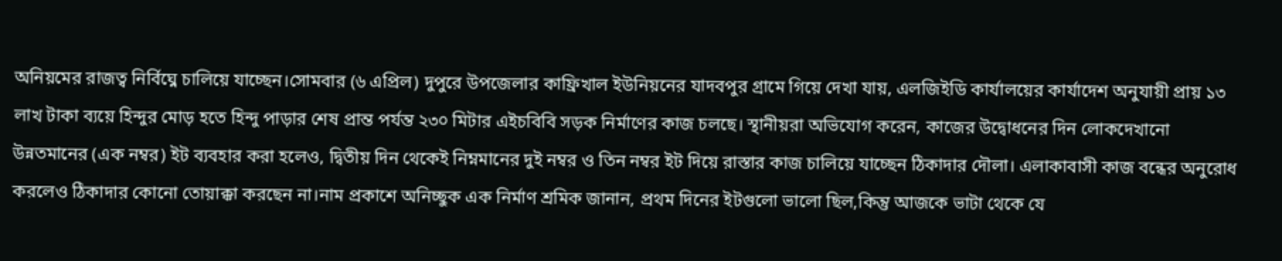অনিয়মের রাজত্ব নির্বিঘ্নে চালিয়ে যাচ্ছেন।সোমবার (৬ এপ্রিল) দুপুরে উপজেলার কাফ্রিখাল ইউনিয়নের যাদবপুর গ্রামে গিয়ে দেখা যায়, এলজিইডি কার্যালয়ের কার্যাদেশ অনুযায়ী প্রায় ১৩ লাখ টাকা ব্যয়ে হিন্দুর মোড় হতে হিন্দু পাড়ার শেষ প্রান্ত পর্যন্ত ২৩০ মিটার এইচবিবি সড়ক নির্মাণের কাজ চলছে। স্থানীয়রা অভিযোগ করেন, কাজের উদ্বোধনের দিন লোকদেখানো উন্নতমানের (এক নম্বর) ইট ব্যবহার করা হলেও, দ্বিতীয় দিন থেকেই নিম্নমানের দুই নম্বর ও তিন নম্বর ইট দিয়ে রাস্তার কাজ চালিয়ে যাচ্ছেন ঠিকাদার দৌলা। এলাকাবাসী কাজ বন্ধের অনুরোধ করলেও ঠিকাদার কোনো তোয়াক্কা করছেন না।নাম প্রকাশে অনিচ্ছুক এক নির্মাণ শ্রমিক জানান, প্রথম দিনের ইটগুলো ভালো ছিল,কিন্তু আজকে ভাটা থেকে যে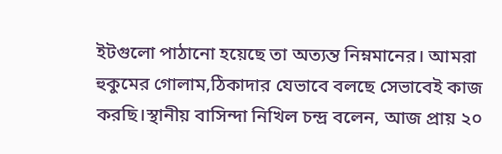ইটগুলো পাঠানো হয়েছে তা অত্যন্ত নিম্নমানের। আমরা হুকুমের গোলাম,ঠিকাদার যেভাবে বলছে সেভাবেই কাজ করছি।স্থানীয় বাসিন্দা নিখিল চন্দ্র বলেন, আজ প্রায় ২০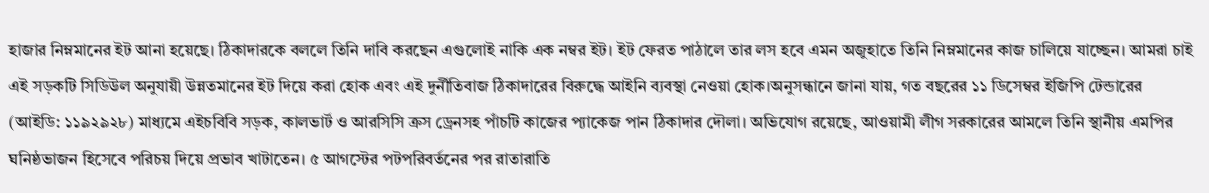হাজার নিম্নমানের ইট আনা হয়েছে। ঠিকাদারকে বললে তিনি দাবি করছেন এগুলোই নাকি এক নম্বর ইট। ইট ফেরত পাঠালে তার লস হবে এমন অজুহাতে তিনি নিম্নমানের কাজ চালিয়ে যাচ্ছেন। আমরা চাই এই সড়কটি সিডিউল অনুযায়ী উন্নতমানের ইট দিয়ে করা হোক এবং এই দুর্নীতিবাজ ঠিকাদারের বিরুদ্ধে আইনি ব্যবস্থা নেওয়া হোক।অনুসন্ধানে জানা যায়, গত বছরের ১১ ডিসেম্বর ইজিপি টেন্ডারের (আইডি: ১১৯২৯২৮) মাধ্যমে এইচবিবি সড়ক, কালভার্ট ও আরসিসি ক্রস ড্রেনসহ পাঁচটি কাজের প্যাকেজ পান ঠিকাদার দৌলা। অভিযোগ রয়েছে, আওয়ামী লীগ সরকারের আমলে তিনি স্থানীয় এমপির ঘনিষ্ঠভাজন হিসেবে পরিচয় দিয়ে প্রভাব খাটাতেন। ৫ আগস্টের পটপরিবর্তনের পর রাতারাতি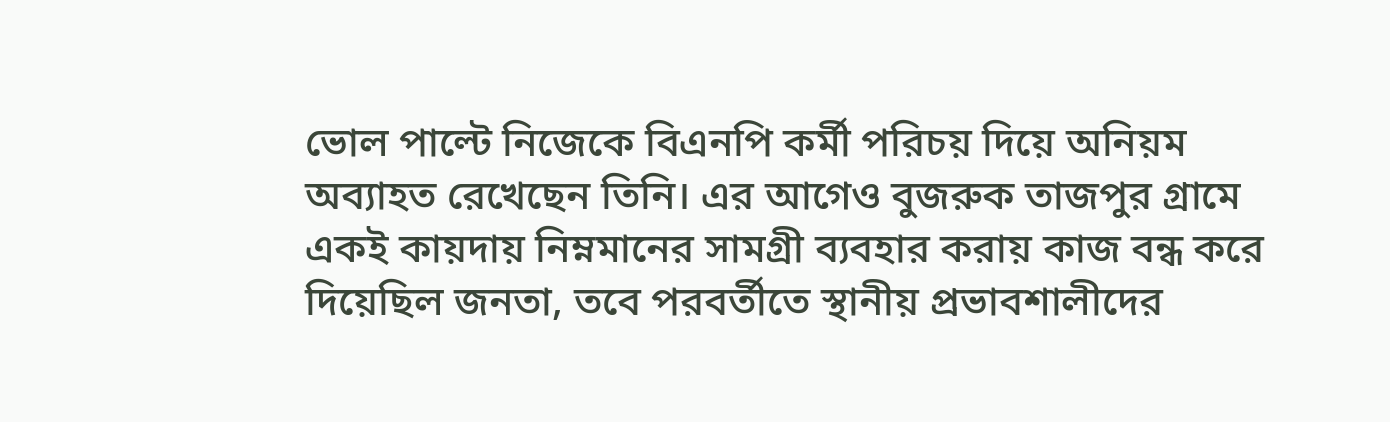ভোল পাল্টে নিজেকে বিএনপি কর্মী পরিচয় দিয়ে অনিয়ম অব্যাহত রেখেছেন তিনি। এর আগেও বুজরুক তাজপুর গ্রামে একই কায়দায় নিম্নমানের সামগ্রী ব্যবহার করায় কাজ বন্ধ করে দিয়েছিল জনতা, তবে পরবর্তীতে স্থানীয় প্রভাবশালীদের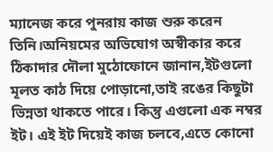ম্যানেজ করে পুনরায় কাজ শুরু করেন তিনি।অনিয়মের অভিযোগ অস্বীকার করে ঠিকাদার দৌলা মুঠোফোনে জানান,ইটগুলো মূলত কাঠ দিয়ে পোড়ানো,তাই রঙের কিছুটা ভিন্নতা থাকতে পারে। কিন্তু এগুলো এক নম্বর ইট। এই ইট দিয়েই কাজ চলবে,এতে কোনো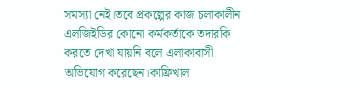সমস্যা নেই।তবে প্রকল্পের কাজ চলাকালীন এলজিইডির কোনো কর্মকর্তাকে তদারকি করতে দেখা যায়নি বলে এলাকাবাসী অভিযোগ করেছেন।কাফ্রিখাল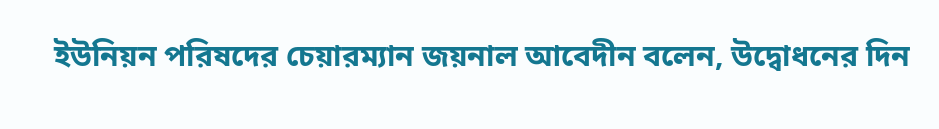ইউনিয়ন পরিষদের চেয়ারম্যান জয়নাল আবেদীন বলেন, উদ্বোধনের দিন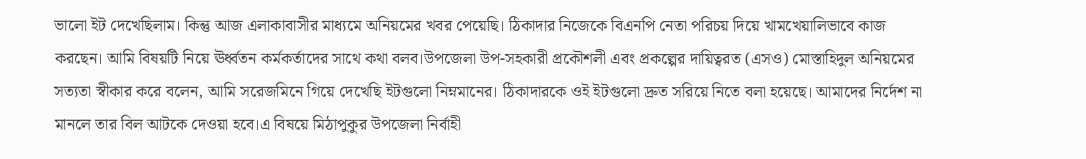ভালো ইট দেখেছিলাম। কিন্তু আজ এলাকাবাসীর মাধ্যমে অনিয়মের খবর পেয়েছি। ঠিকাদার নিজেকে বিএনপি নেতা পরিচয় দিয়ে খামখেয়ালিভাবে কাজ করছেন। আমি বিষয়টি নিয়ে ঊর্ধ্বতন কর্মকর্তাদের সাথে কথা বলব।উপজেলা উপ-সহকারী প্রকৌশলী এবং প্রকল্পের দায়িত্বরত (এসও) মোস্তাহিদুল অনিয়মের সত্যতা স্বীকার করে বলেন, আমি সরেজমিনে গিয়ে দেখেছি ইটগুলো নিম্নমানের। ঠিকাদারকে ওই ইটগুলো দ্রুত সরিয়ে নিতে বলা হয়েছে। আমাদের নির্দেশ না মানলে তার বিল আটকে দেওয়া হবে।এ বিষয়ে মিঠাপুকুর উপজেলা নির্বাহী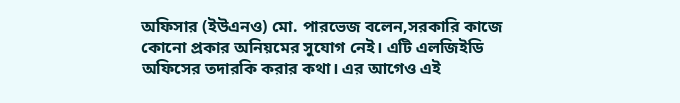অফিসার (ইউএনও) মো. পারভেজ বলেন,সরকারি কাজে কোনো প্রকার অনিয়মের সুযোগ নেই। এটি এলজিইডি অফিসের তদারকি করার কথা। এর আগেও এই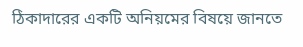ঠিকাদারের একটি অনিয়মের বিষয়ে জানতে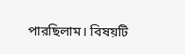পারছিলাম। বিষয়টি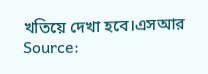খতিয়ে দেখা হবে।এসআর
Source: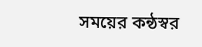সময়ের কন্ঠস্বর